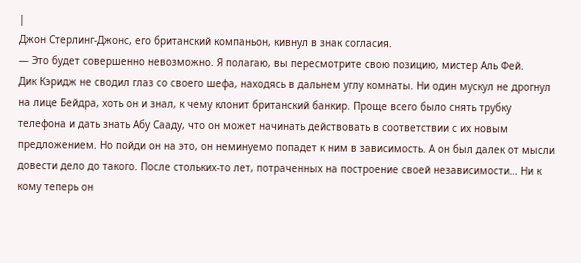|
Джон Стерлинг-Джонс, его британский компаньон, кивнул в знак согласия.
— Это будет совершенно невозможно. Я полагаю, вы пересмотрите свою позицию, мистер Аль Фей.
Дик Кэридж не сводил глаз со своего шефа, находясь в дальнем углу комнаты. Ни один мускул не дрогнул на лице Бейдра, хоть он и знал, к чему клонит британский банкир. Проще всего было снять трубку телефона и дать знать Абу Сааду, что он может начинать действовать в соответствии с их новым предложением. Но пойди он на это, он неминуемо попадет к ним в зависимость. А он был далек от мысли довести дело до такого. После стольких-то лет, потраченных на построение своей независимости… Ни к кому теперь он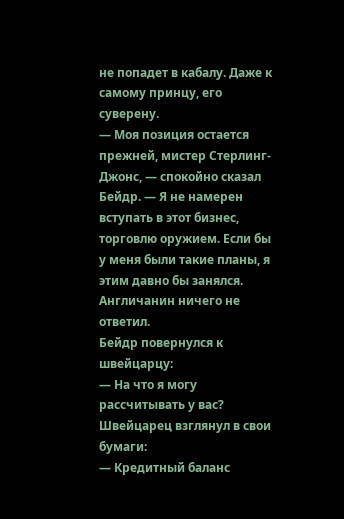не попадет в кабалу. Даже к самому принцу, его суверену.
— Моя позиция остается прежней, мистер Стерлинг-Джонс, — спокойно сказал Бейдр. — Я не намерен вступать в этот бизнес, торговлю оружием. Если бы у меня были такие планы, я этим давно бы занялся.
Англичанин ничего не ответил.
Бейдр повернулся к швейцарцу:
— На что я могу рассчитывать у вас?
Швейцарец взглянул в свои бумаги:
— Кредитный баланс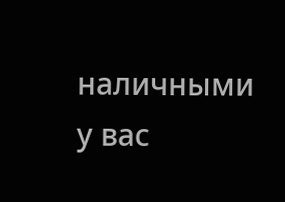наличными у вас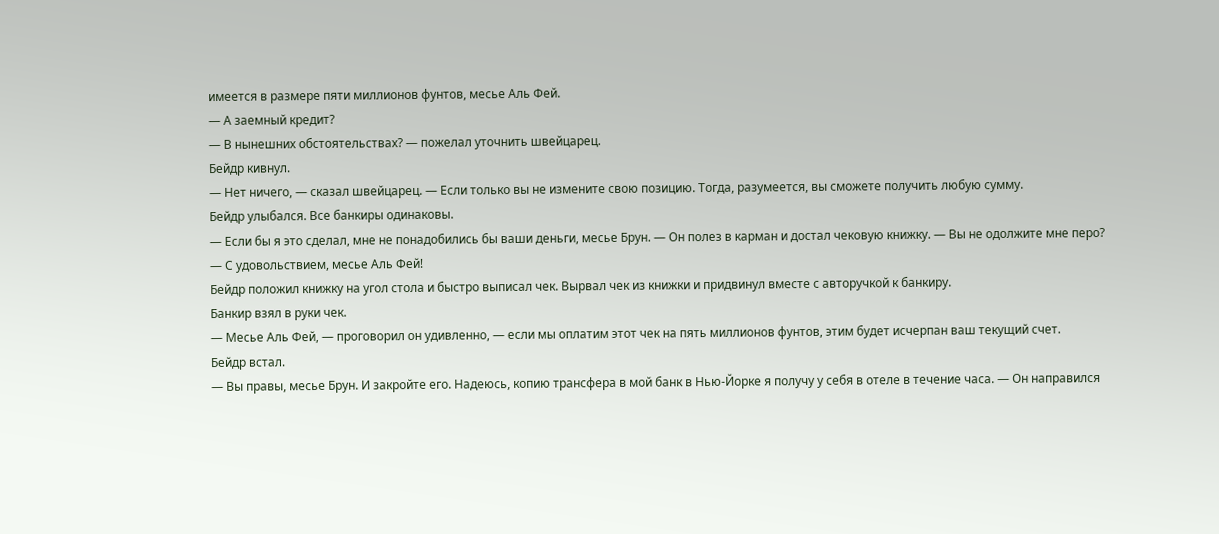имеется в размере пяти миллионов фунтов, месье Аль Фей.
— А заемный кредит?
— В нынешних обстоятельствах? — пожелал уточнить швейцарец.
Бейдр кивнул.
— Нет ничего, — сказал швейцарец. — Если только вы не измените свою позицию. Тогда, разумеется, вы сможете получить любую сумму.
Бейдр улыбался. Все банкиры одинаковы.
— Если бы я это сделал, мне не понадобились бы ваши деньги, месье Брун. — Он полез в карман и достал чековую книжку. — Вы не одолжите мне перо?
— С удовольствием, месье Аль Фей!
Бейдр положил книжку на угол стола и быстро выписал чек. Вырвал чек из книжки и придвинул вместе с авторучкой к банкиру.
Банкир взял в руки чек.
— Месье Аль Фей, — проговорил он удивленно, — если мы оплатим этот чек на пять миллионов фунтов, этим будет исчерпан ваш текущий счет.
Бейдр встал.
— Вы правы, месье Брун. И закройте его. Надеюсь, копию трансфера в мой банк в Нью-Йорке я получу у себя в отеле в течение часа. — Он направился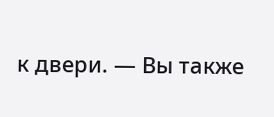к двери. — Вы также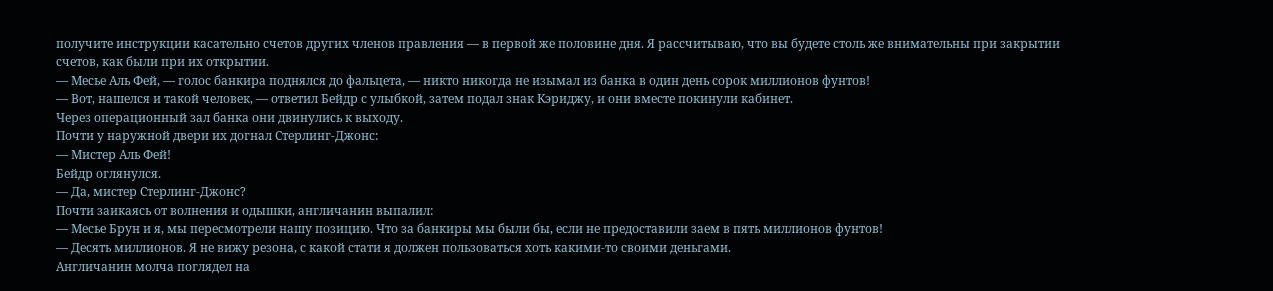получите инструкции касательно счетов других членов правления — в первой же половине дня. Я рассчитываю, что вы будете столь же внимательны при закрытии счетов, как были при их открытии.
— Месье Аль Фей, — голос банкира поднялся до фальцета, — никто никогда не изымал из банка в один день сорок миллионов фунтов!
— Вот, нашелся и такой человек, — ответил Бейдр с улыбкой, затем подал знак Кэриджу, и они вместе покинули кабинет.
Через операционный зал банка они двинулись к выходу.
Почти у наружной двери их догнал Стерлинг-Джонс:
— Мистер Аль Фей!
Бейдр оглянулся.
— Да, мистер Стерлинг-Джонс?
Почти заикаясь от волнения и одышки, англичанин выпалил:
— Месье Брун и я, мы пересмотрели нашу позицию. Что за банкиры мы были бы, если не предоставили заем в пять миллионов фунтов!
— Десять миллионов. Я не вижу резона, с какой стати я должен пользоваться хоть какими-то своими деньгами.
Англичанин молча поглядел на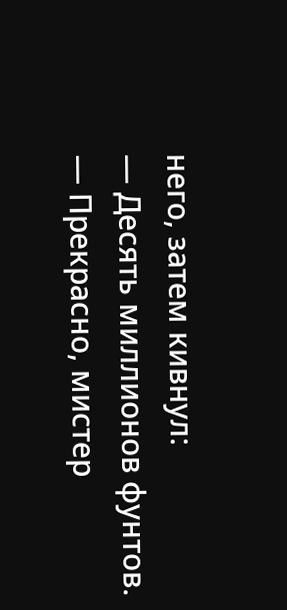него, затем кивнул:
— Десять миллионов фунтов.
— Прекрасно, мистер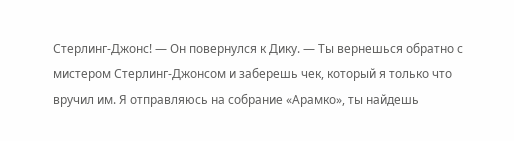Стерлинг-Джонс! — Он повернулся к Дику. — Ты вернешься обратно с мистером Стерлинг-Джонсом и заберешь чек, который я только что вручил им. Я отправляюсь на собрание «Арамко», ты найдешь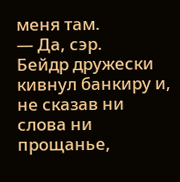меня там.
— Да, сэр.
Бейдр дружески кивнул банкиру и, не сказав ни слова ни прощанье,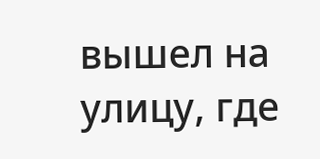вышел на улицу, где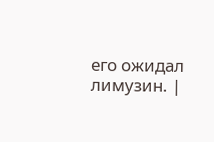его ожидал лимузин. |